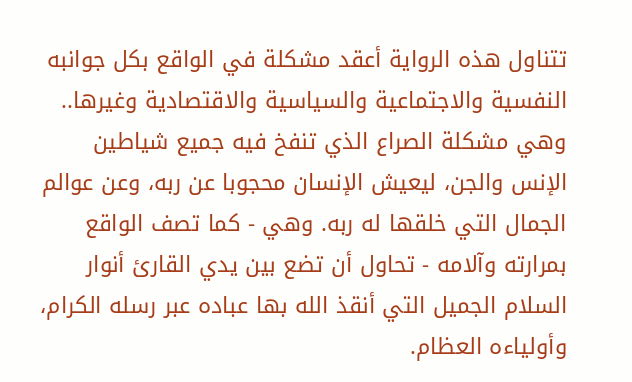تتناول هذه الرواية أعقد مشكلة في الواقع بكل جوانبه النفسية والاجتماعية والسياسية والاقتصادية وغيرها.. وهي مشكلة الصراع الذي تنفخ فيه جميع شياطين الإنس والجن، ليعيش الإنسان محجوبا عن ربه، وعن عوالم الجمال التي خلقها له ربه. وهي - كما تصف الواقع بمرارته وآلامه - تحاول أن تضع بين يدي القارئ أنوار السلام الجميل التي أنقذ الله بها عباده عبر رسله الكرام، وأولياءه العظام.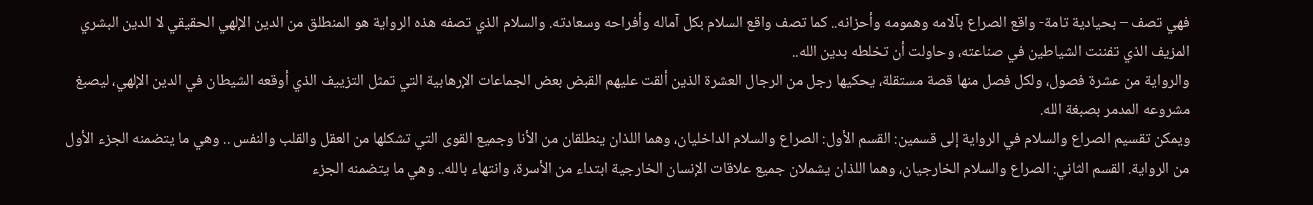فهي تصف – بحيادية تامة- واقع الصراع بآلامه وهمومه وأحزانه.. كما تصف واقع السلام بكل آماله وأفراحه وسعادته. والسلام الذي تصفه هذه الرواية هو المنطلق من الدين الإلهي الحقيقي لا الدين البشري المزيف الذي تفننت الشياطين في صناعته، وحاولت أن تخلطه بدين الله..
والرواية من عشرة فصول، ولكل فصل منها قصة مستقلة، يحكيها رجل من الرجال العشرة الذين ألقت عليهم القبض بعض الجماعات الإرهابية التي تمثل التزييف الذي أوقعه الشيطان في الدين الإلهي، ليصبغ مشروعه المدمر بصبغة الله.
ويمكن تقسيم الصراع والسلام في الرواية إلى قسمين: القسم الأول: الصراع والسلام الداخليان، وهما اللذان ينطلقان من الأنا وجميع القوى التي تشكلها من العقل والقلب والنفس .. وهي ما يتضمنه الجزء الأول من الرواية. القسم الثاني: الصراع والسلام الخارجيان، وهما اللذان يشملان جميع علاقات الإنسان الخارجية ابتداء من الأسرة، وانتهاء بالله.. وهي ما يتضمنه الجزء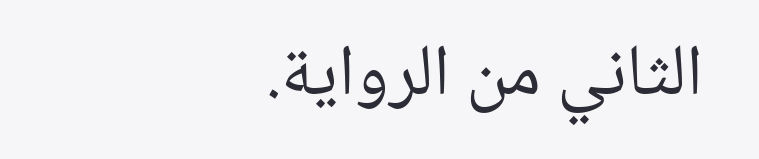الثاني من الرواية.